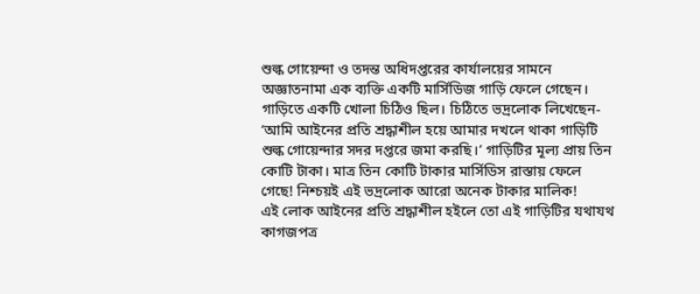শুল্ক গোয়েন্দা ও তদন্ত অধিদপ্তরের কার্যালয়ের সামনে অজ্ঞাতনামা এক ব্যক্তি একটি মার্সিডিজ গাড়ি ফেলে গেছেন। গাড়িতে একটি খোলা চিঠিও ছিল। চিঠিতে ভদ্রলোক লিখেছেন- ‘আমি আইনের প্রতি শ্রদ্ধাশীল হয়ে আমার দখলে থাকা গাড়িটি শুল্ক গোয়েন্দার সদর দপ্তরে জমা করছি।’ গাড়িটির মূল্য প্রায় তিন কোটি টাকা। মাত্র তিন কোটি টাকার মার্সিডিস রাস্তায় ফেলে গেছে! নিশ্চয়ই এই ভদ্রলোক আরো অনেক টাকার মালিক!
এই লোক আইনের প্রতি শ্রদ্ধাশীল হইলে তো এই গাড়িটির যথাযথ কাগজপত্র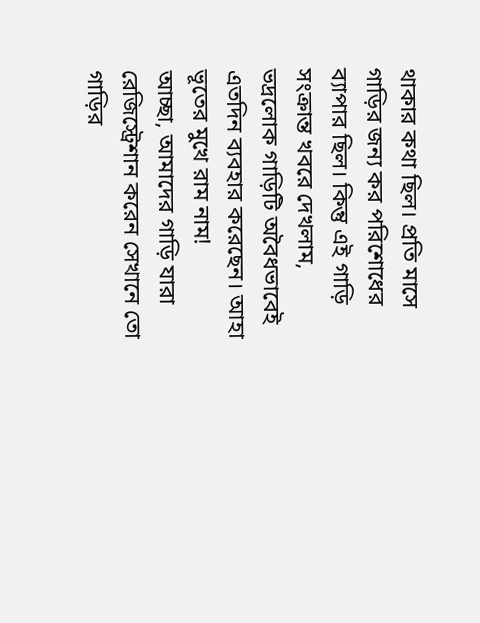থাকার কথা ছিল। প্রতি মাসে গাড়ির জন্য কর পরিশোধের ব্যাপার ছিল। কিন্তু এই গাড়ি সংক্রান্ত খবরে দেখলাম, ভদ্রলোক গাড়িটি অবৈধভাবেই এতদিন ব্যবহার করেছেন। আহা ভূতের মুখে রাম নাম!
আচ্ছা, আমাদের গাড়ি যারা রেজিস্ট্রেশান করেন সেখানে তো গাড়ির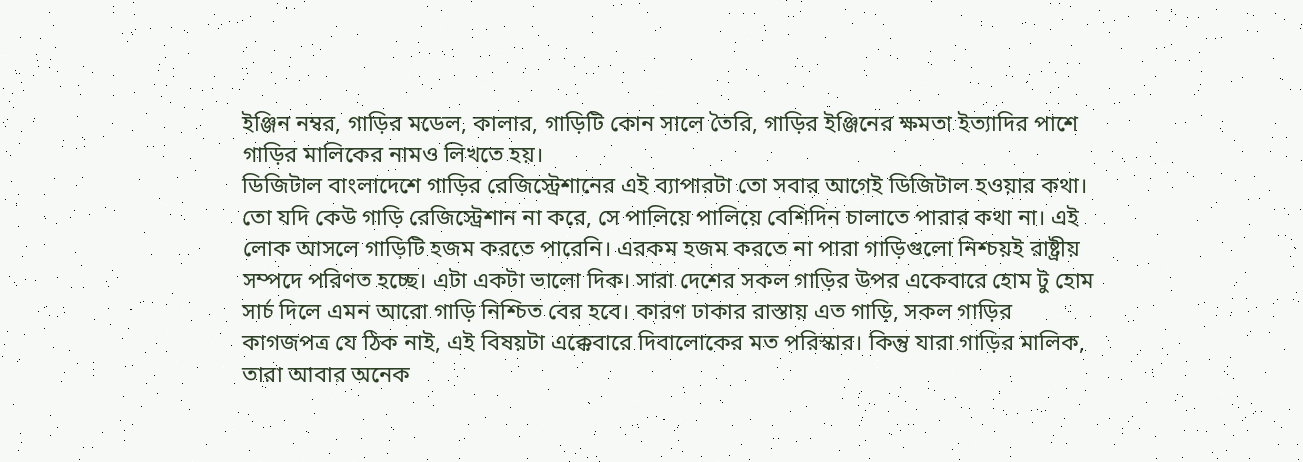ইঞ্জিন নম্বর, গাড়ির মডেল, কালার, গাড়িটি কোন সালে তৈরি, গাড়ির ইঞ্জিনের ক্ষমতা ইত্যাদির পাশে গাড়ির মালিকের নামও লিখতে হয়।
ডিজিটাল বাংলাদেশে গাড়ির রেজিস্ট্রেশানের এই ব্যাপারটা তো সবার আগেই ডিজিটাল হওয়ার কথা। তো যদি কেউ গাড়ি রেজিস্ট্রেশান না করে, সে পালিয়ে পালিয়ে বেশিদিন চালাতে পারার কথা না। এই লোক আসলে গাড়িটি হজম করতে পারেনি। এরকম হজম করতে না পারা গাড়িগুলো নিশ্চয়ই রাষ্ট্রীয় সম্পদে পরিণত হচ্ছে। এটা একটা ভালো দিক। সারা দেশের সকল গাড়ির উপর একেবারে হোম টু হোম সার্চ দিলে এমন আরো গাড়ি নিশ্চিত বের হবে। কারণ ঢাকার রাস্তায় এত গাড়ি, সকল গাড়ির কাগজপত্র যে ঠিক নাই, এই বিষয়টা এক্কেবারে দিবালোকের মত পরিস্কার। কিন্তু যারা গাড়ির মালিক, তারা আবার অনেক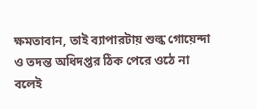ক্ষমতাবান, তাই ব্যাপারটায় শুল্ক গোয়েন্দা ও তদন্ত অধিদপ্তর ঠিক পেরে ওঠে না বলেই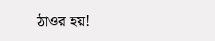ঠাওর হয়!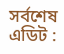সর্বশেষ এডিট :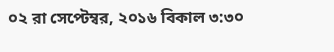০২ রা সেপ্টেম্বর, ২০১৬ বিকাল ৩:৩০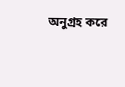অনুগ্রহ করে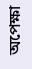অপেক্ষা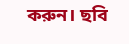করুন। ছবি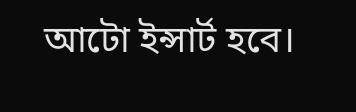আটো ইন্সার্ট হবে।